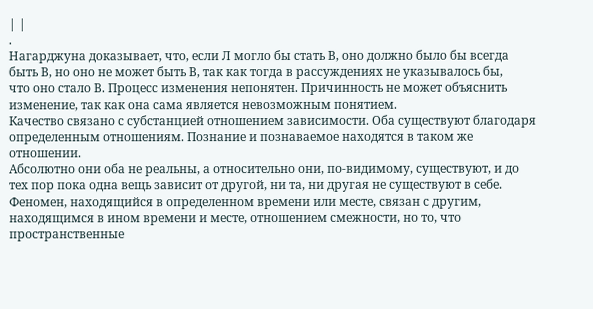| |
.
Нагарджуна доказывает, что, если Л могло бы стать В, оно должно было бы всегда
быть В, но оно не может быть В, так как тогда в рассуждениях не указывалось бы,
что оно стало В. Процесс изменения непонятен. Причинность не может объяснить
изменение, так как она сама является невозможным понятием.
Качество связано с субстанцией отношением зависимости. Оба существуют благодаря
определенным отношениям. Познание и познаваемое находятся в таком же отношении.
Абсолютно они оба не реальны, а относительно они, по-видимому, существуют, и до
тех пор пока одна вещь зависит от другой, ни та, ни другая не существуют в себе.
Феномен, находящийся в определенном времени или месте, связан с другим,
находящимся в ином времени и месте, отношением смежности, но то, что
пространственные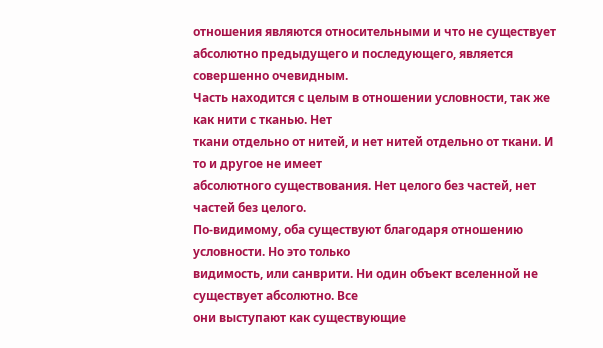отношения являются относительными и что не существует
абсолютно предыдущего и последующего, является совершенно очевидным.
Часть находится с целым в отношении условности, так же как нити с тканью. Нет
ткани отдельно от нитей, и нет нитей отдельно от ткани. И то и другое не имеет
абсолютного существования. Нет целого без частей, нет частей без целого.
По-видимому, оба существуют благодаря отношению условности. Но это только
видимость, или санврити. Ни один объект вселенной не существует абсолютно. Все
они выступают как существующие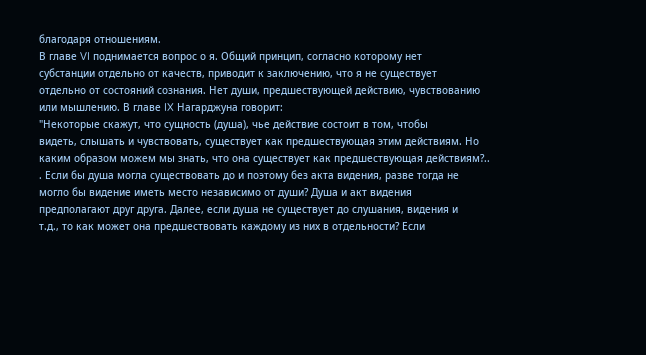благодаря отношениям.
В главе VI поднимается вопрос о я. Общий принцип, согласно которому нет
субстанции отдельно от качеств, приводит к заключению, что я не существует
отдельно от состояний сознания. Нет души, предшествующей действию, чувствованию
или мышлению. В главе IX Нагарджуна говорит:
"Некоторые скажут, что сущность (душа), чье действие состоит в том, чтобы
видеть, слышать и чувствовать, существует как предшествующая этим действиям. Но
каким образом можем мы знать, что она существует как предшествующая действиям?..
. Если бы душа могла существовать до и поэтому без акта видения, разве тогда не
могло бы видение иметь место независимо от души? Душа и акт видения
предполагают друг друга. Далее, если душа не существует до слушания, видения и
т.д., то как может она предшествовать каждому из них в отдельности? Если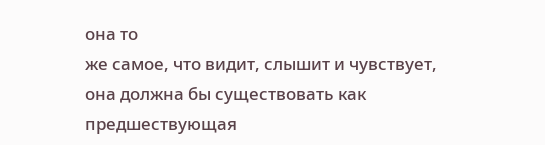она то
же самое, что видит, слышит и чувствует, она должна бы существовать как
предшествующая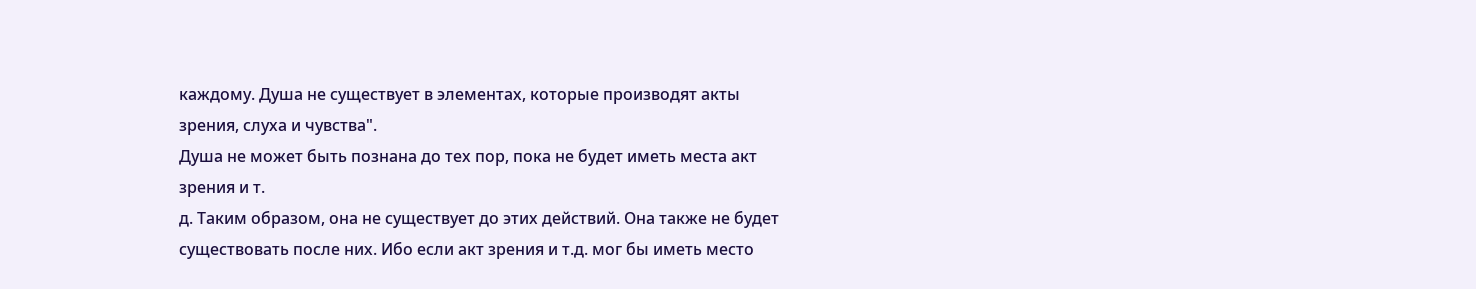каждому. Душа не существует в элементах, которые производят акты
зрения, слуха и чувства".
Душа не может быть познана до тех пор, пока не будет иметь места акт зрения и т.
д. Таким образом, она не существует до этих действий. Она также не будет
существовать после них. Ибо если акт зрения и т.д. мог бы иметь место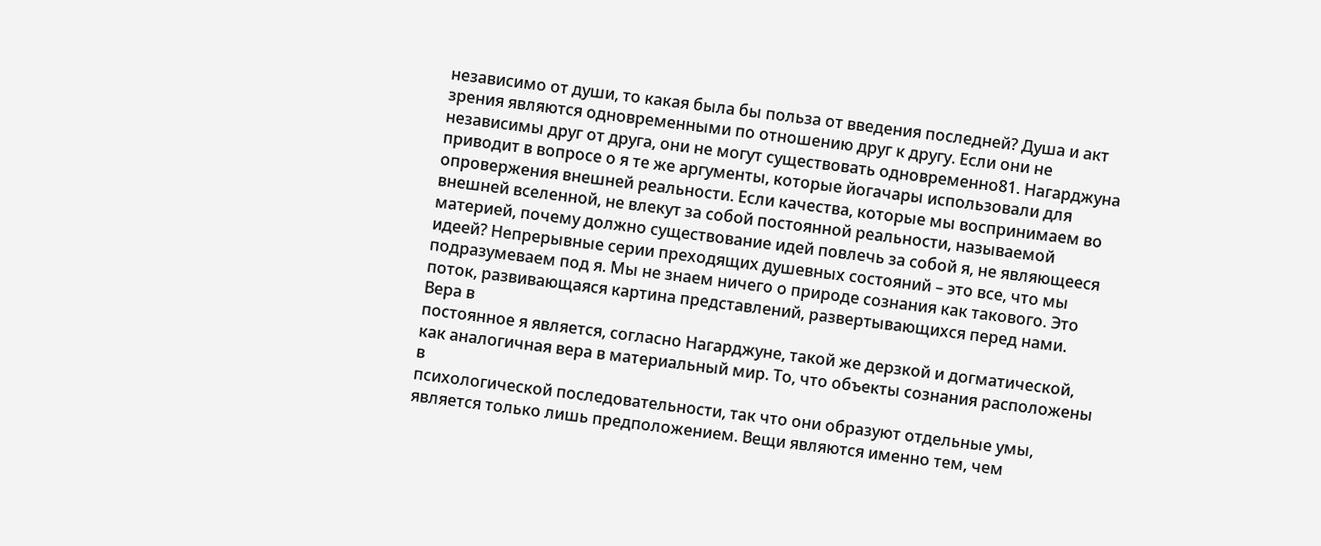независимо от души, то какая была бы польза от введения последней? Душа и акт
зрения являются одновременными по отношению друг к другу. Если они не
независимы друг от друга, они не могут существовать одновременно81. Нагарджуна
приводит в вопросе о я те же аргументы, которые йогачары использовали для
опровержения внешней реальности. Если качества, которые мы воспринимаем во
внешней вселенной, не влекут за собой постоянной реальности, называемой
материей, почему должно существование идей повлечь за собой я, не являющееся
идеей? Непрерывные серии преходящих душевных состояний – это все, что мы
подразумеваем под я. Мы не знаем ничего о природе сознания как такового. Это
поток, развивающаяся картина представлений, развертывающихся перед нами. Вера в
постоянное я является, согласно Нагарджуне, такой же дерзкой и догматической,
как аналогичная вера в материальный мир. То, что объекты сознания расположены в
психологической последовательности, так что они образуют отдельные умы,
является только лишь предположением. Вещи являются именно тем, чем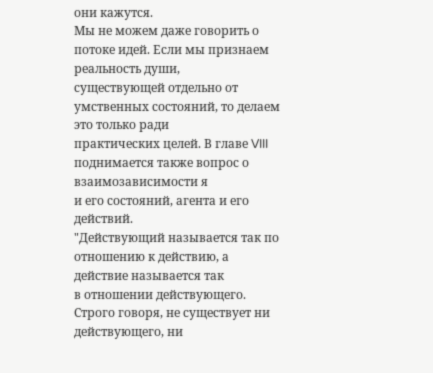они кажутся.
Мы не можем даже говорить о потоке идей. Если мы признаем реальность души,
существующей отдельно от умственных состояний, то делаем это только ради
практических целей. В главе VIII поднимается также вопрос о взаимозависимости я
и его состояний, агента и его действий.
"Действующий называется так по отношению к действию, а действие называется так
в отношении действующего. Строго говоря, не существует ни действующего, ни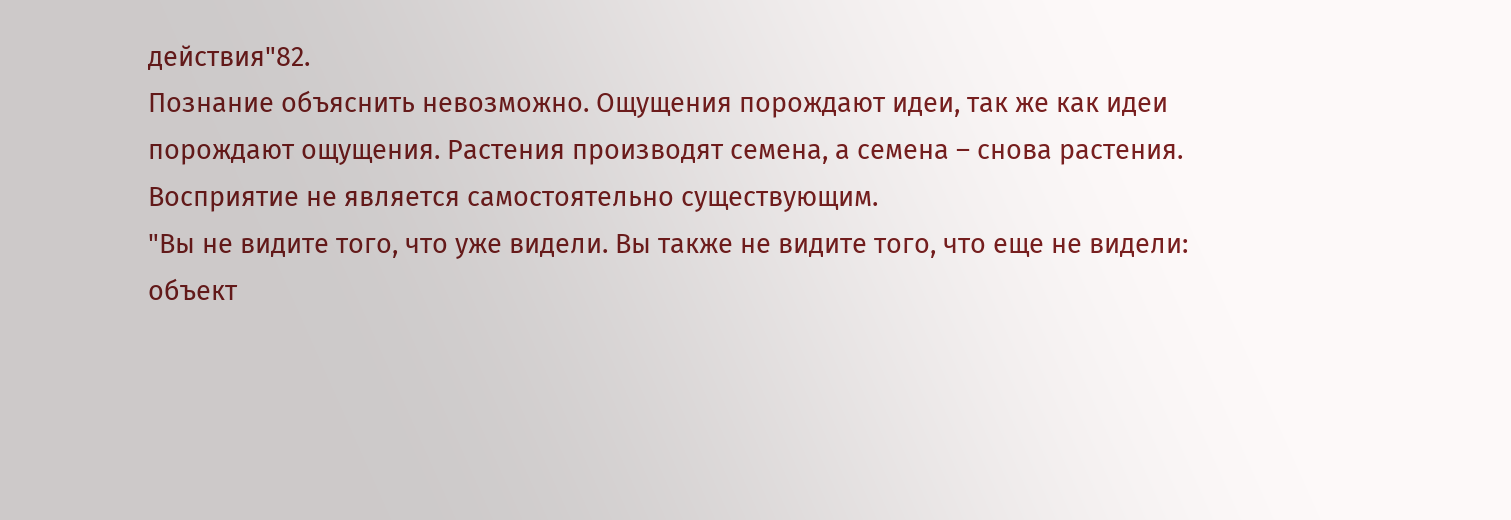действия"82.
Познание объяснить невозможно. Ощущения порождают идеи, так же как идеи
порождают ощущения. Растения производят семена, а семена – снова растения.
Восприятие не является самостоятельно существующим.
"Вы не видите того, что уже видели. Вы также не видите того, что еще не видели:
объект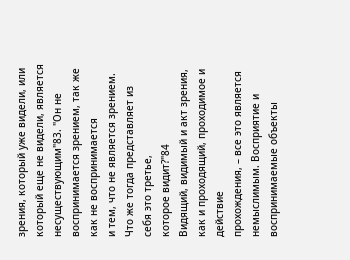зрения, который уже видели, или который еще не видели, является
несуществующим"83. "Он не воспринимается зрением, так же как не воспринимается
и тем, что не является зрением. Что же тогда представляет из себя это третье,
которое видит?"84
Видящий, видимый и акт зрения, как и проходящий, проходимое и действие
прохождения, – все это является немыслимым. Восприятие и воспринимаемые объекты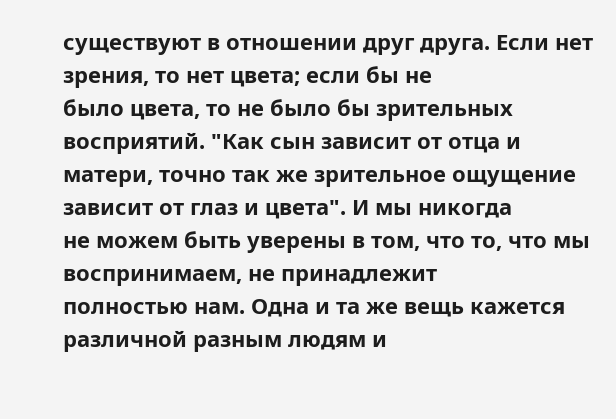существуют в отношении друг друга. Если нет зрения, то нет цвета; если бы не
было цвета, то не было бы зрительных восприятий. "Как сын зависит от отца и
матери, точно так же зрительное ощущение зависит от глаз и цвета". И мы никогда
не можем быть уверены в том, что то, что мы воспринимаем, не принадлежит
полностью нам. Одна и та же вещь кажется различной разным людям и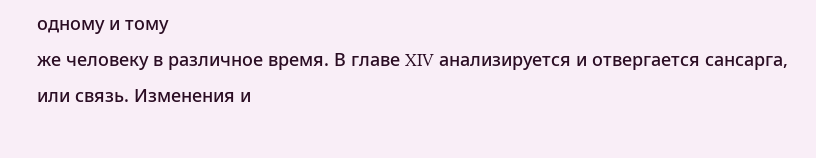одному и тому
же человеку в различное время. В главе XIV анализируется и отвергается сансарга,
или связь. Изменения и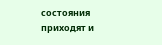состояния приходят и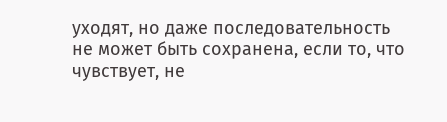уходят, но даже последовательность
не может быть сохранена, если то, что чувствует, не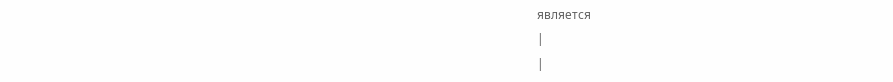является
|
|